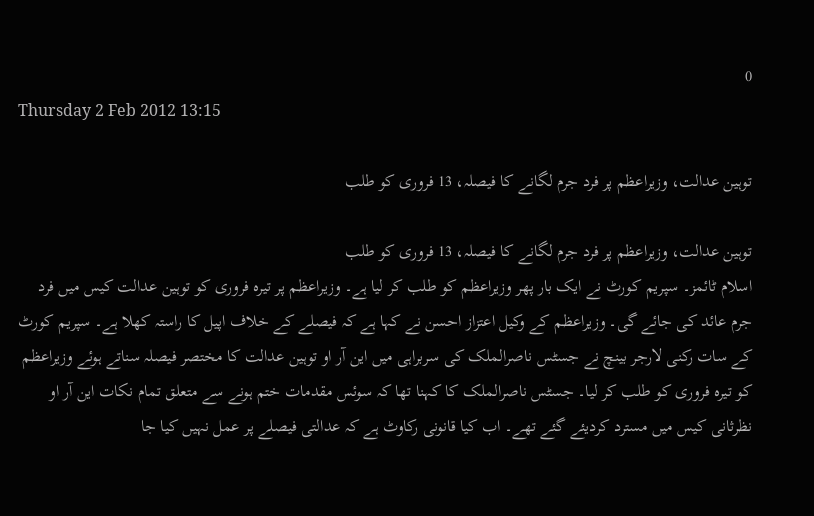0
Thursday 2 Feb 2012 13:15

توہین عدالت، وزیراعظم پر فرد جرم لگانے کا فیصلہ، 13 فروری کو طلب

توہین عدالت، وزیراعظم پر فرد جرم لگانے کا فیصلہ، 13 فروری کو طلب
اسلام ٹائمز۔ سپریم کورٹ نے ایک بار پھر وزیراعظم کو طلب کر لیا ہے۔ وزیراعظم پر تیرہ فروری کو توہین عدالت کیس میں فرد جرم عائد کی جائے گی۔ وزیراعظم کے وکیل اعتزاز احسن نے کہا ہے کہ فیصلے کے خلاف اپیل کا راستہ کھلا ہے۔ سپریم کورٹ کے سات رکنی لارجر بینچ نے جسٹس ناصرالملک کی سربراہی میں این آر او توہین عدالت کا مختصر فیصلہ سناتے ہوئے وزیراعظم کو تیرہ فروری کو طلب کر لیا۔ جسٹس ناصرالملک کا کہنا تھا کہ سوئس مقدمات ختم ہونے سے متعلق تمام نکات این آر او نظرثانی کیس میں مسترد کردیئے گئے تھے۔ اب کیا قانونی رکاوٹ ہے کہ عدالتی فیصلے پر عمل نہیں کیا جا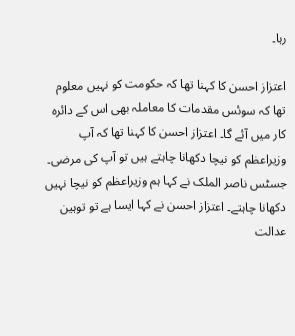رہا۔

اعتزاز احسن کا کہنا تھا کہ حکومت کو نہیں معلوم تھا کہ سوئس مقدمات کا معاملہ بھی اس کے دائرہ کار میں آئے گا۔ اعتزاز احسن کا کہنا تھا کہ آپ وزیراعظم کو نیچا دکھانا چاہتے ہیں تو آپ کی مرضی۔ جسٹس ناصر الملک نے کہا ہم وزیراعظم کو نیچا نہیں دکھانا چاہتے۔ اعتزاز احسن نے کہا ایسا ہے تو توہین عدالت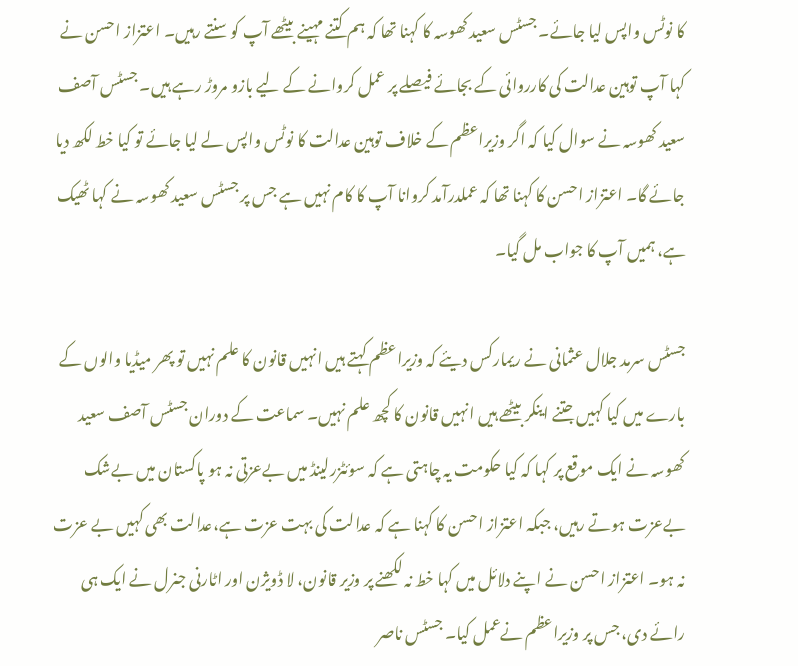کا نوٹس واپس لیا جائے۔ جسٹس سعید کھوسہ کا کہنا تھا کہ ہم کتنے مہینے بیٹھے آپ کو سنتے رہیں۔ اعتزاز احسن نے کہا آپ توہین عدالت کی کارروائی کے بجائے فیصلے پر عمل کروانے کے لیے بازو مروڑ رہے ہیں۔ جسٹس آصف سعید کھوسہ نے سوال کیا کہ اگر وزیراعظم کے خلاف توہین عدالت کا نوٹس واپس لے لیا جائے تو کیا خط لکھ دیا جائے گا۔ اعتزاز احسن کا کہنا تھا کہ عملدرآمد کروانا آپ کا کام نہیں ہے جس پر جسٹس سعید کھوسہ نے کہا ٹھیک ہے، ہمیں آپ کا جواب مل گیا۔

جسٹس سرمد جلال عثمانی نے ریمارکس دیئے کہ وزیراعظم کہتے ہیں انہیں قانون کا علم نہیں تو پھر میڈیا والوں کے بارے میں کیا کہیں جتنے اینکر بیٹھے ہیں انہیں قانون کا کچھ علم نہیں۔ سماعت کے دوران جسٹس آصف سعید کھوسہ نے ایک موقع پر کہا کہ کیا حکومت یہ چاہتی ہے کہ سوئٹزرلینڈ میں بےعزتی نہ ہو پاکستان میں بےشک بےعزت ہوتے رہیں، جبکہ اعتزاز احسن کا کہنا ہے کہ عدالت کی بہت عزت ہے،عدالت بھی کہیں بے عزت نہ ہو۔ اعتزاز احسن نے اپنے دلائل میں کہا خط نہ لکھنے پر وزیر قانون، لا ڈویژن اور اٹارنی جنرل نے ایک ہی رائے دی، جس پر وزیراعظم نےعمل کیا۔ جسٹس ناصر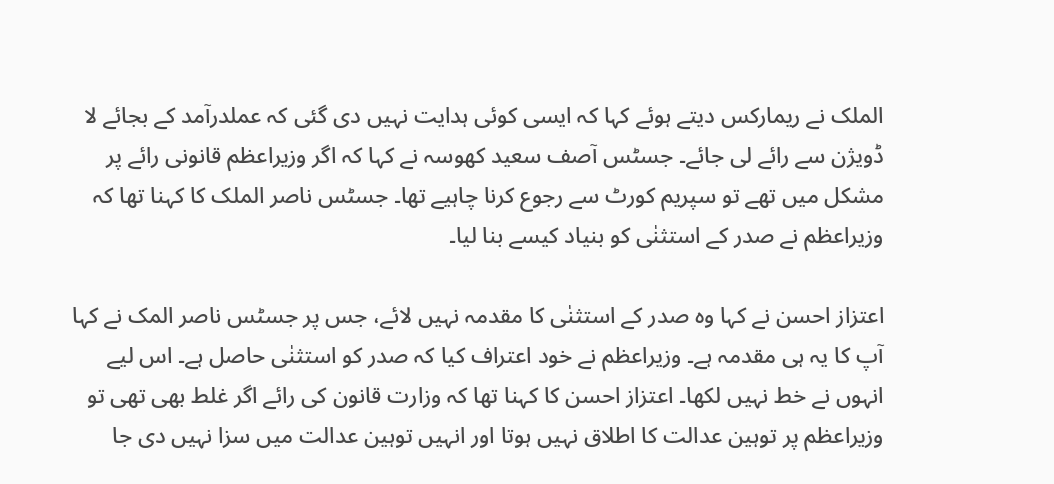الملک نے ریمارکس دیتے ہوئے کہا کہ ایسی کوئی ہدایت نہیں دی گئی کہ عملدرآمد کے بجائے لا ڈویژن سے رائے لی جائے۔ جسٹس آصف سعید کھوسہ نے کہا کہ اگر وزیراعظم قانونی رائے پر مشکل میں تھے تو سپریم کورٹ سے رجوع کرنا چاہیے تھا۔ جسٹس ناصر الملک کا کہنا تھا کہ وزیراعظم نے صدر کے استثنٰی کو بنیاد کیسے بنا لیا۔

اعتزاز احسن نے کہا وہ صدر کے استثنٰی کا مقدمہ نہیں لائے، جس پر جسٹس ناصر المک نے کہا آپ کا یہ ہی مقدمہ ہے۔ وزیراعظم نے خود اعتراف کیا کہ صدر کو استثنٰی حاصل ہے۔ اس لیے انہوں نے خط نہیں لکھا۔ اعتزاز احسن کا کہنا تھا کہ وزارت قانون کی رائے اگر غلط بھی تھی تو وزیراعظم پر توہین عدالت کا اطلاق نہیں ہوتا اور انہیں توہین عدالت میں سزا نہیں دی جا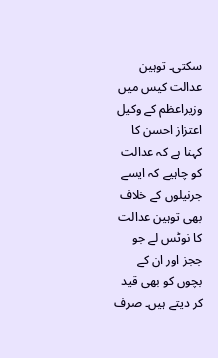سکتی۔ توہین عدالت کیس میں وزیراعظم کے وکیل اعتزاز احسن کا کہنا ہے کہ عدالت کو چاہیے کہ ایسے جرنیلوں کے خلاف بھی توہین عدالت کا نوٹس لے جو ججز اور ان کے بچوں کو بھی قید کر دیتے ہیں۔ صرف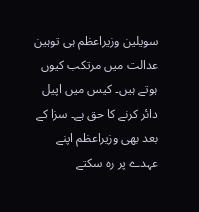سویلین وزیراعظم ہی توہین عدالت میں مرتکب کیوں ہوتے ہیں۔ کیس میں اپیل دائر کرنے کا حق ہے۔ سزا کے بعد بھی وزیراعظم اپنے عہدے پر رہ سکتے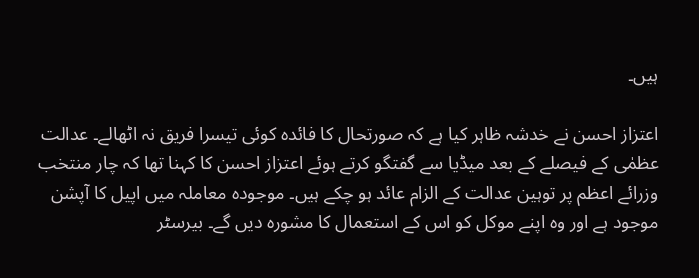ہیں۔

اعتزاز احسن نے خدشہ ظاہر کیا ہے کہ صورتحال کا فائدہ کوئی تیسرا فریق نہ اٹھالے۔ عدالت عظمٰی کے فیصلے کے بعد میڈیا سے گفتگو کرتے ہوئے اعتزاز احسن کا کہنا تھا کہ چار منتخب وزرائے اعظم پر توہین عدالت کے الزام عائد ہو چکے ہیں۔ موجودہ معاملہ میں اپیل کا آپشن موجود ہے اور وہ اپنے موکل کو اس کے استعمال کا مشورہ دیں گے۔ بیرسٹر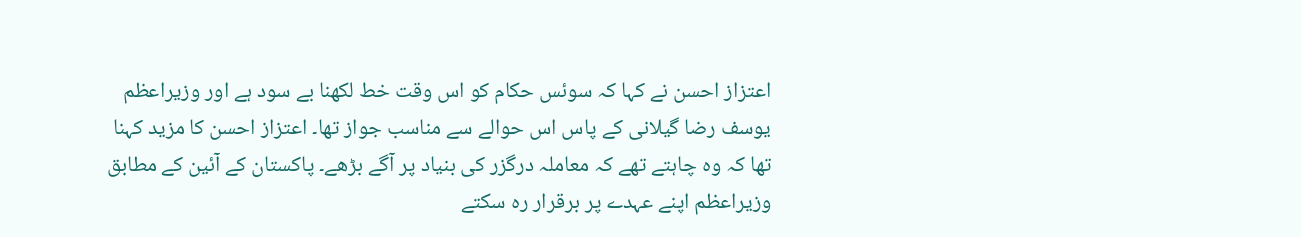اعتزاز احسن نے کہا کہ سوئس حکام کو اس وقت خط لکھنا بے سود ہے اور وزیراعظم یوسف رضا گیلانی کے پاس اس حوالے سے مناسب جواز تھا۔ اعتزاز احسن کا مزید کہنا تھا کہ وہ چاہتے تھے کہ معاملہ درگزر کی بنیاد پر آگے بڑھے۔ پاکستان کے آئین کے مطابق وزیراعظم اپنے عہدے پر برقرار رہ سکتے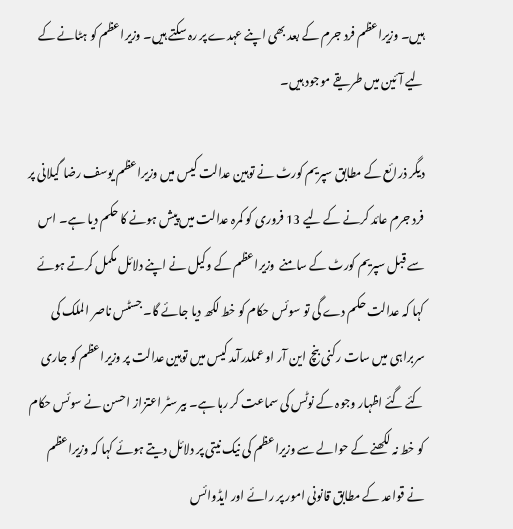ہیں۔ وزیراعظم فرد جرم کے بعد بھی اپنے عہدے پر رہ سکتے ہیں۔ وزیراعظم کو ہٹانے کے لیے آئین میں طریقے موجود ہیں۔

دیگر ذرائع کے مطابق سپریم کورٹ نے توہین عدالت کیس میں وزیراعظم یوسف رضا گیلانی پر فرد جرم عائد کرنے کے لیے 13 فروری کو کمرہ عدالت میں پیش ہونے کا حکم دیا ہے۔ اس سے قبل سپریم کورٹ کے سامنے  وزیراعظم کے وکیل نے اپنے دلائل مکمل کرتے ہوئے کہا کہ عدالت حکم دے گی تو سوئس حکام کو خط لکھ دیا جائے گا۔ جسٹس ناصر الملک کی سربراہی میں سات رکنی بنچ این آر او عملدرآمد کیس میں توہین عدالت پر وزیراعظم کو جاری کئے گئے اظہار وجوہ کے نوٹس کی سماعت کر رہا ہے۔ بیرسٹر اعتزاز احسن نے سوئس حکام کو خط نہ لکھنے کے حوالے سے وزیراعظم کی نیک نیتی پر دلائل دیتے ہوئے کہا کہ وزیراعظم نے قواعد کے مطابق قانونی امور پر رائے اور ایڈوائس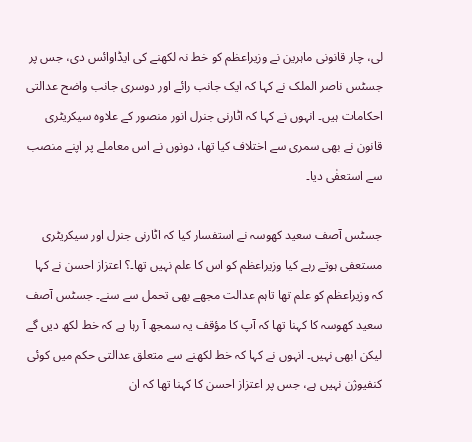لی، چار قانونی ماہرین نے وزیراعظم کو خط نہ لکھنے کی ایڈاوائس دی، جس پر جسٹس ناصر الملک نے کہا کہ ایک جانب رائے اور دوسری جانب واضح عدالتی احکامات ہیں۔ انہوں نے کہا کہ اٹارنی جنرل انور منصور کے علاوہ سیکریٹری قانون نے بھی سمری سے اختلاف کیا تھا، دونوں نے اس معاملے پر اپنے منصب سے استعفٰی دیا۔

جسٹس آصف سعید کھوسہ نے استفسار کیا کہ اٹارنی جنرل اور سیکریٹری مستعفی ہوتے رہے کیا وزیراعظم کو اس کا علم نہیں تھا۔؟ اعتزاز احسن نے کہا کہ وزیراعظم کو علم تھا تاہم عدالت مجھے بھی تحمل سے سنے۔ جسٹس آصف سعید کھوسہ کا کہنا تھا کہ آپ کا مؤقف یہ سمجھ آ رہا ہے کہ خط لکھ دیں گے لیکن ابھی نہیں۔ انہوں نے کہا کہ خط لکھنے سے متعلق عدالتی حکم میں کوئی کنفیوژن نہیں ہے، جس پر اعتزاز احسن کا کہنا تھا کہ ان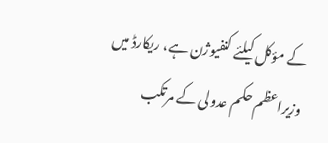کے مؤکل کیلئے کنفیوژن ہے، ریکارڈ میں وزیراعظم حکم عدولی کے مرتکب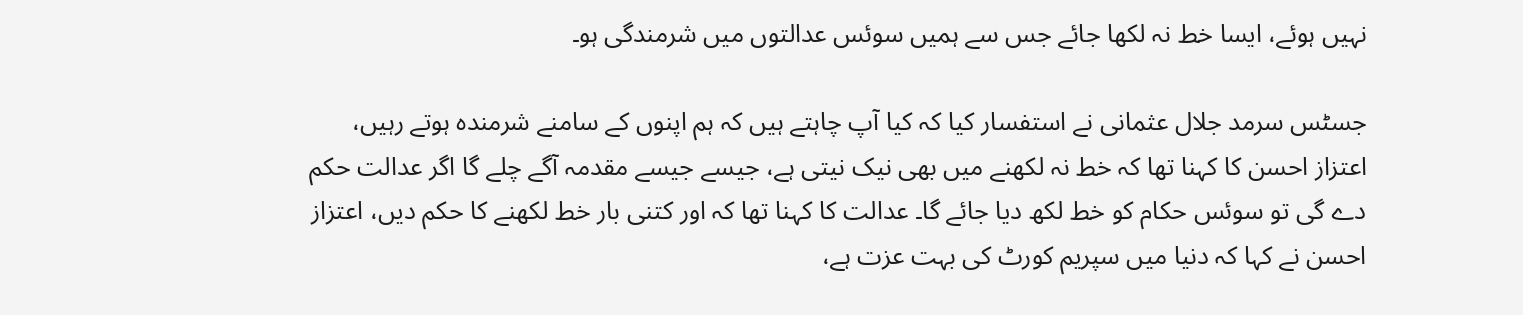نہیں ہوئے، ایسا خط نہ لکھا جائے جس سے ہمیں سوئس عدالتوں میں شرمندگی ہو۔

جسٹس سرمد جلال عثمانی نے استفسار کیا کہ کیا آپ چاہتے ہیں کہ ہم اپنوں کے سامنے شرمندہ ہوتے رہیں، اعتزاز احسن کا کہنا تھا کہ خط نہ لکھنے میں بھی نیک نیتی ہے، جیسے جیسے مقدمہ آگے چلے گا اگر عدالت حکم دے گی تو سوئس حکام کو خط لکھ دیا جائے گا۔ عدالت کا کہنا تھا کہ اور کتنی بار خط لکھنے کا حکم دیں، اعتزاز احسن نے کہا کہ دنیا میں سپریم کورٹ کی بہت عزت ہے،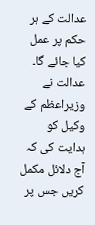عدالت کے ہر حکم پر عمل کیا جائے گا۔ عدالت نے وزیراعظم کے وکیل کو ہدایت کی کہ آج دلائل مکمل کریں جس پر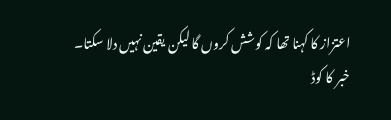اعتزاز کا کہنا تھا کہ کوشش کروں گا لیکن یقین نہیں دلا سکتا۔
خبر کا کوڈ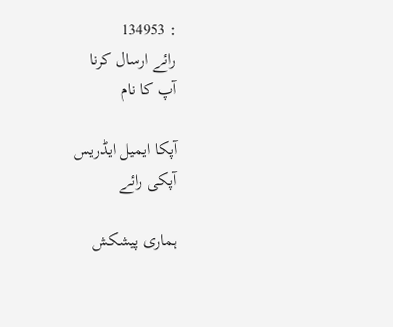: 134953
رائے ارسال کرنا
آپ کا نام

آپکا ایمیل ایڈریس
آپکی رائے

ہماری پیشکش